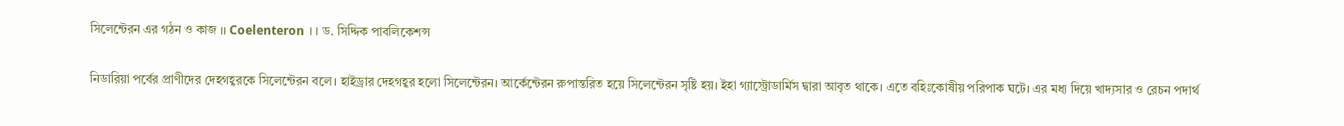সিলেন্টেরন এর গঠন ও কাজ ।। Coelenteron ।। ড. সিদ্দিক পাবলিকেশন্স

নিডারিয়া পর্বের প্রাণীদের দেহগহ্বরকে সিলেন্টেরন বলে। হাইড্রার দেহগহ্বর হলো সিলেন্টেরন। আর্কেন্টেরন রুপান্তরিত হয়ে সিলেন্টেরন সৃষ্টি হয়। ইহা গ্যাস্ট্রোডার্মিস দ্বারা আবৃত থাকে। এতে বহিঃকোষীয় পরিপাক ঘটে। এর মধ্য দিয়ে খাদ্যসার ও রেচন পদার্থ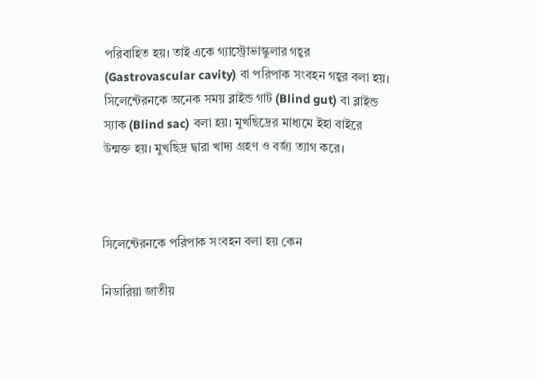পরিবাহিত হয়। তাই একে গ্যাস্ট্রোভাস্কুলার গহ্বর (Gastrovascular cavity) বা পরিপাক সংবহন গহ্বর বলা হয়। সিলেন্টেরনকে অনেক সময় ব্লাইন্ড গাট (Blind gut) বা ব্লাইন্ড স্যাক (Blind sac) বলা হয়। মুখছিদ্রের মাধ্যমে ইহা বাইরে উন্মক্ত হয়। মুখছিদ্র দ্বারা খাদ্য গ্রহণ ও বর্জ্য ত্যাগ করে।



সিলেন্টেরনকে পরিপাক সংবহন বলা হয় কেন

নিডারিয়া জাতীয়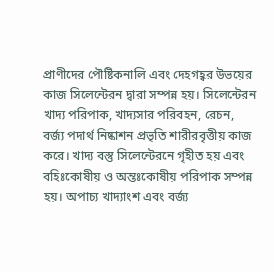প্রাণীদের পৌষ্টিকনালি এবং দেহগহ্বর উভয়ের কাজ সিলেন্টেরন দ্বারা সম্পন্ন হয়। সিলেন্টেরন খাদ্য পরিপাক, খাদ্যসার পরিবহন, রেচন, বর্জ্য পদার্থ নিষ্কাশন প্রভৃতি শারীরবৃত্তীয় কাজ করে। খাদ্য বস্তু সিলেন্টেরনে গৃহীত হয় এবং বহিঃকোষীয় ও অন্তঃকোষীয় পরিপাক সম্পন্ন হয়। অপাচ্য খাদ্যাংশ এবং বর্জ্য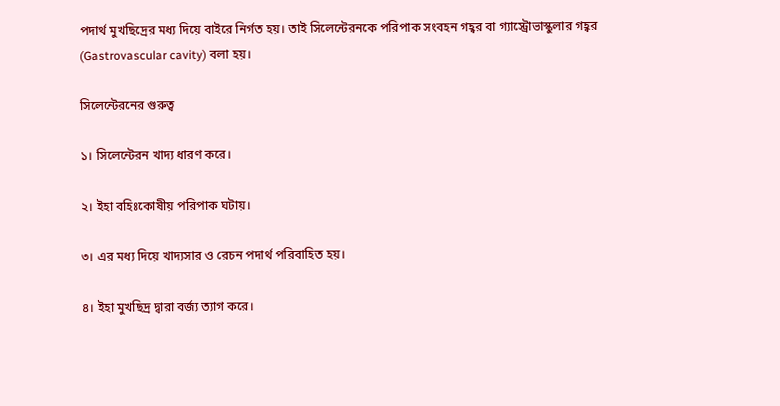পদার্থ মুখছিদ্রের মধ্য দিয়ে বাইরে নির্গত হয়। তাই সিলেন্টেরনকে পরিপাক সংবহন গহ্বর বা গ্যাস্ট্রোভাস্কুলার গহ্বর (Gastrovascular cavity) বলা হয়।

সিলেন্টেরনের গুরুত্ব

১। সিলেন্টেরন খাদ্য ধারণ করে।

২। ইহা বহিঃকোষীয় পরিপাক ঘটায়।

৩। এর মধ্য দিয়ে খাদ্যসার ও রেচন পদার্থ পরিবাহিত হয়।

৪। ইহা মুখছিদ্র দ্বারা বর্জ্য ত্যাগ করে।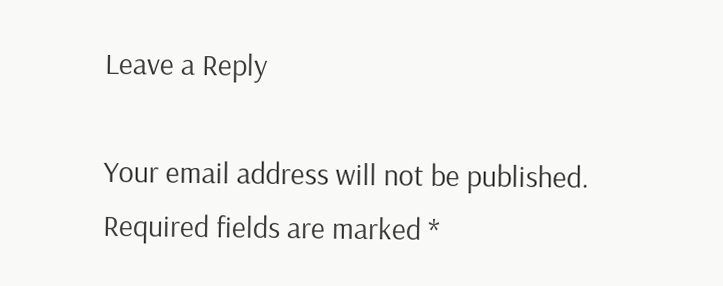Leave a Reply

Your email address will not be published. Required fields are marked *